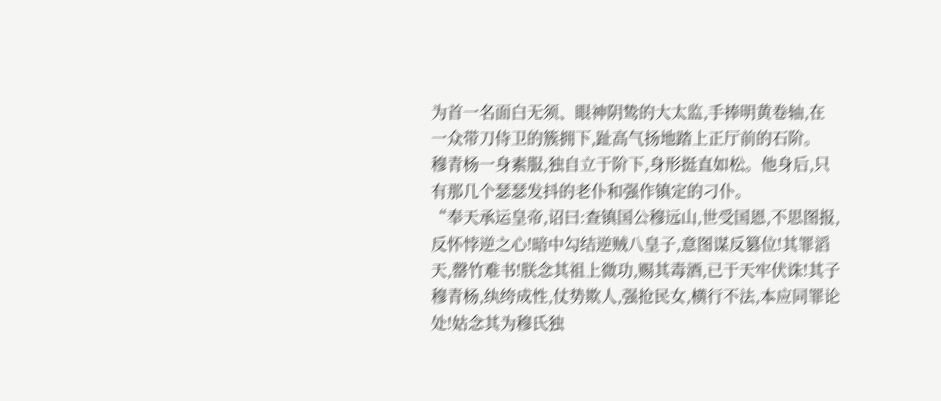为首一名面白无须、眼神阴鸷的大太监,手捧明黄卷轴,在一众带刀侍卫的簇拥下,趾高气扬地踏上正厅前的石阶。
穆青杨一身素服,独自立于阶下,身形挺直如松。他身后,只有那几个瑟瑟发抖的老仆和强作镇定的刁仆。
“奉天承运皇帝,诏曰:查镇国公穆远山,世受国恩,不思图报,反怀悖逆之心!暗中勾结逆贼八皇子,意图谋反篡位!其罪滔天,罄竹难书!朕念其祖上微功,赐其毒酒,已于天牢伏诛!其子穆青杨,纨绔成性,仗势欺人,强抢民女,横行不法,本应同罪论处!姑念其为穆氏独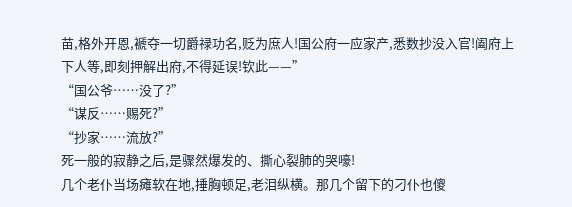苗,格外开恩,褫夺一切爵禄功名,贬为庶人!国公府一应家产,悉数抄没入官!阖府上下人等,即刻押解出府,不得延误!钦此——”
“国公爷……没了?”
“谋反……赐死?”
“抄家……流放?”
死一般的寂静之后,是骤然爆发的、撕心裂肺的哭嚎!
几个老仆当场瘫软在地,捶胸顿足,老泪纵横。那几个留下的刁仆也傻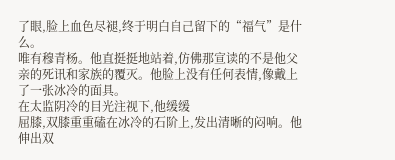了眼,脸上血色尽褪,终于明白自己留下的“福气”是什么。
唯有穆青杨。他直挺挺地站着,仿佛那宣读的不是他父亲的死讯和家族的覆灭。他脸上没有任何表情,像戴上了一张冰冷的面具。
在太监阴冷的目光注视下,他缓缓
屈膝,双膝重重磕在冰冷的石阶上,发出清晰的闷响。他伸出双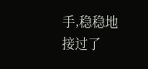手,稳稳地接过了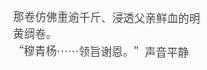那卷仿佛重逾千斤、浸透父亲鲜血的明黄绸卷。
“穆青杨……领旨谢恩。”声音平静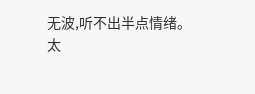无波,听不出半点情绪。
太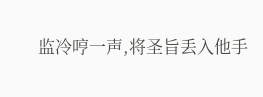监冷哼一声,将圣旨丢入他手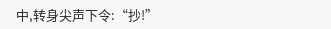中,转身尖声下令:“抄!”